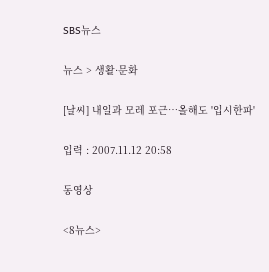SBS뉴스

뉴스 > 생활·문화

[날씨] 내일과 모레 포근…올해도 '입시한파'

입력 : 2007.11.12 20:58

동영상

<8뉴스>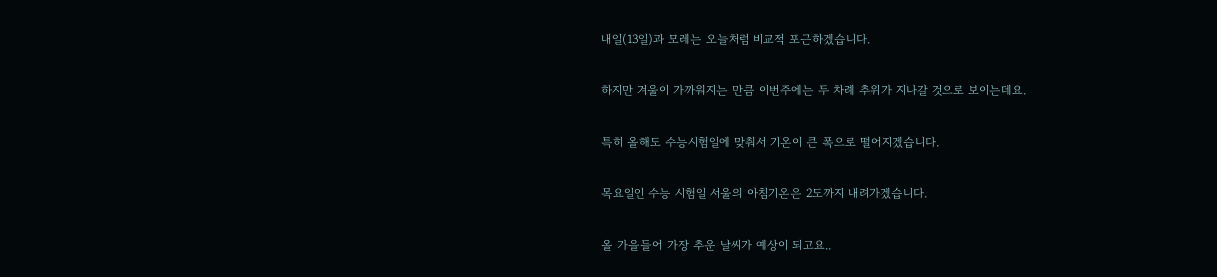내일(13일)과 모레는 오늘처럼 비교적 포근하겠습니다.

하지만 겨울이 가까워지는 만큼 이번주에는 두 차례 추위가 지나갈 것으로 보이는데요.

특히 올해도 수능시험일에 맞춰서 기온이 큰 폭으로 떨어지겠습니다.

목요일인 수능 시험일 서울의 아침기온은 2도까지 내려가겠습니다.

올 가을들어 가장 추운 날씨가 예상이 되고요..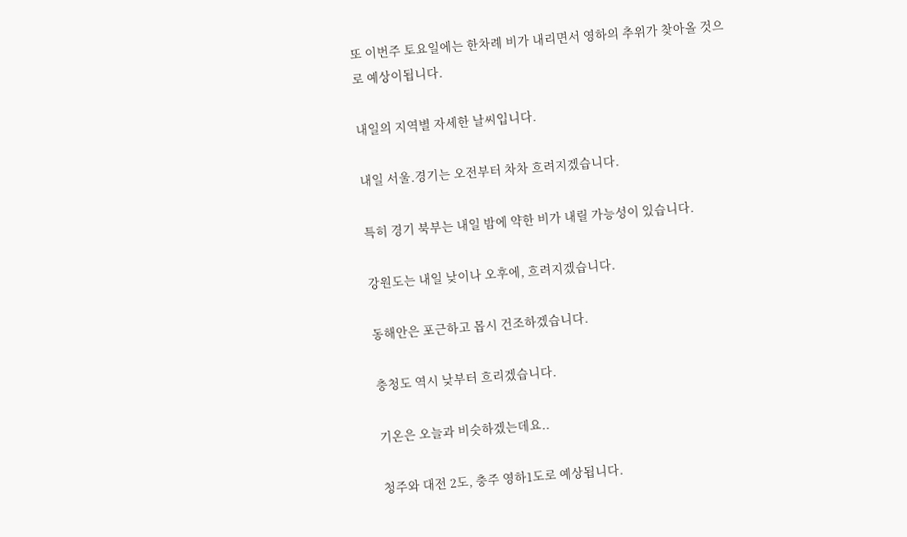또 이번주 토요일에는 한차례 비가 내리면서 영하의 추위가 찾아올 것으로 예상이됩니다.

내일의 지역별 자세한 날씨입니다.

내일 서울.경기는 오전부터 차차 흐려지겠습니다.

특히 경기 북부는 내일 밤에 약한 비가 내릴 가능성이 있습니다.

강원도는 내일 낮이나 오후에, 흐려지겠습니다.

동해안은 포근하고 몹시 건조하겠습니다.

충청도 역시 낮부터 흐리겠습니다.

기온은 오늘과 비슷하겠는데요..

청주와 대전 2도, 충주 영하1도로 예상됩니다.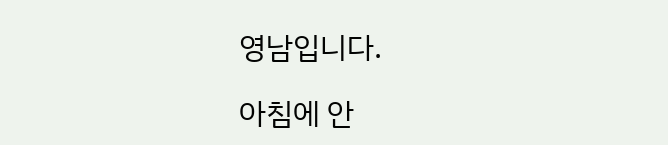영남입니다.

아침에 안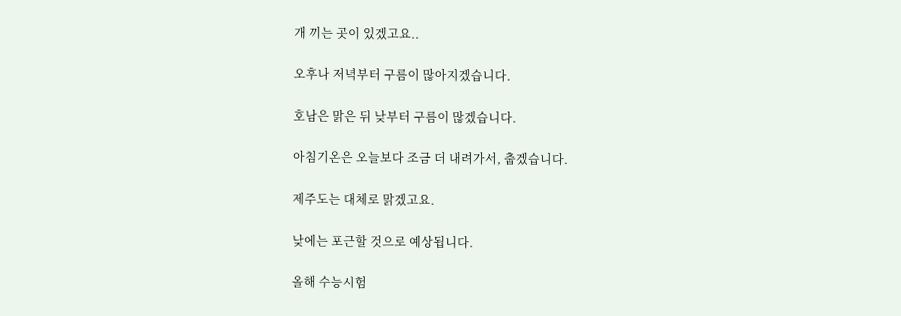개 끼는 곳이 있겠고요..

오후나 저녁부터 구름이 많아지겠습니다.

호남은 맑은 뒤 낮부터 구름이 많겠습니다.

아침기온은 오늘보다 조금 더 내려가서, 춥겠습니다.

제주도는 대체로 맑겠고요.

낮에는 포근할 것으로 예상됩니다.

올해 수능시험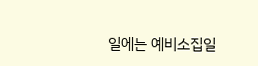일에는 예비소집일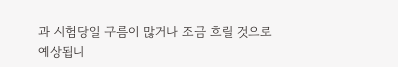과 시험당일 구름이 많거나 조금 흐릴 것으로 예상됩니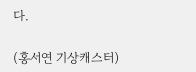다.

(홍서연 기상캐스터)